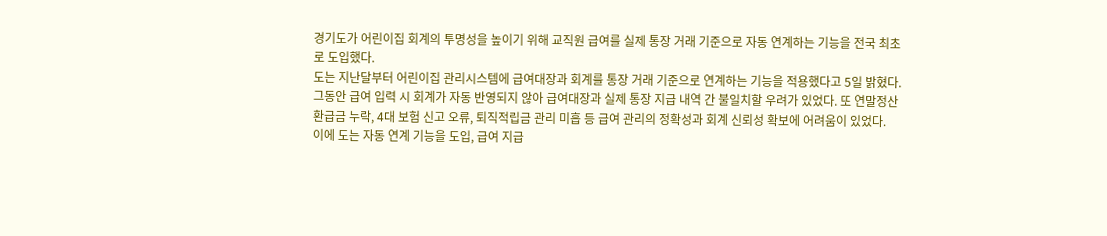경기도가 어린이집 회계의 투명성을 높이기 위해 교직원 급여를 실제 통장 거래 기준으로 자동 연계하는 기능을 전국 최초로 도입했다.
도는 지난달부터 어린이집 관리시스템에 급여대장과 회계를 통장 거래 기준으로 연계하는 기능을 적용했다고 5일 밝혔다.
그동안 급여 입력 시 회계가 자동 반영되지 않아 급여대장과 실제 통장 지급 내역 간 불일치할 우려가 있었다. 또 연말정산 환급금 누락, 4대 보험 신고 오류, 퇴직적립금 관리 미흡 등 급여 관리의 정확성과 회계 신뢰성 확보에 어려움이 있었다.
이에 도는 자동 연계 기능을 도입, 급여 지급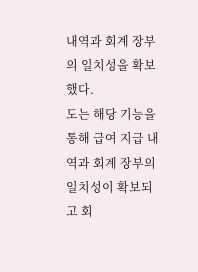내역과 회계 장부의 일치성을 확보했다.
도는 해당 기능을 통해 급여 지급 내역과 회계 장부의 일치성이 확보되고 회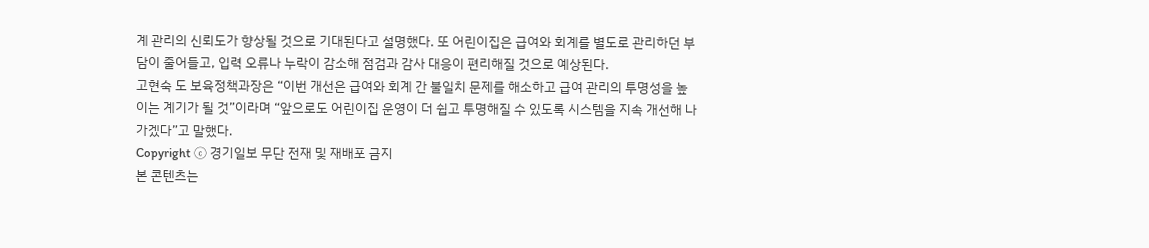계 관리의 신뢰도가 향상될 것으로 기대된다고 설명했다. 또 어린이집은 급여와 회계를 별도로 관리하던 부담이 줄어들고, 입력 오류나 누락이 감소해 점검과 감사 대응이 편리해질 것으로 예상된다.
고현숙 도 보육정책과장은 “이번 개선은 급여와 회계 간 불일치 문제를 해소하고 급여 관리의 투명성을 높이는 계기가 될 것”이라며 “앞으로도 어린이집 운영이 더 쉽고 투명해질 수 있도록 시스템을 지속 개선해 나가겠다”고 말했다.
Copyright ⓒ 경기일보 무단 전재 및 재배포 금지
본 콘텐츠는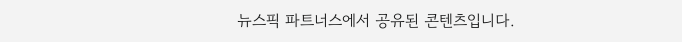뉴스픽 파트너스에서 공유된 콘텐츠입니다.